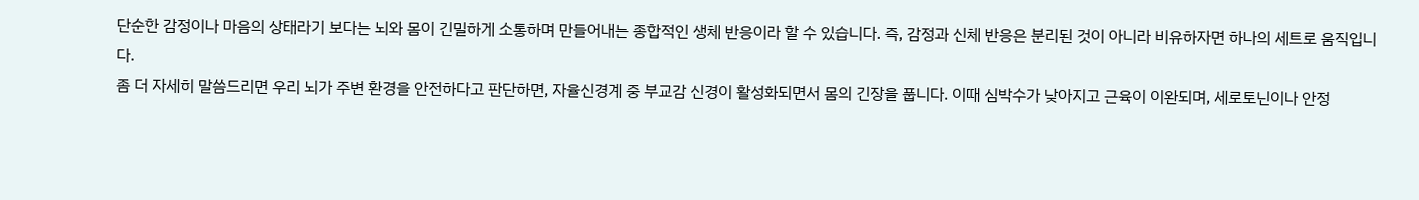단순한 감정이나 마음의 상태라기 보다는 뇌와 몸이 긴밀하게 소통하며 만들어내는 종합적인 생체 반응이라 할 수 있습니다. 즉, 감정과 신체 반응은 분리된 것이 아니라 비유하자면 하나의 세트로 움직입니다.
좀 더 자세히 말씀드리면 우리 뇌가 주변 환경을 안전하다고 판단하면, 자율신경계 중 부교감 신경이 활성화되면서 몸의 긴장을 풉니다. 이때 심박수가 낮아지고 근육이 이완되며, 세로토닌이나 안정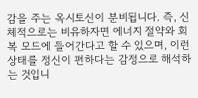감을 주는 옥시토신이 분비됩니다. 즉, 신체적으로는 비유하자면 에너지 절약와 회복 모드에 들어간다고 할 수 있으며, 이런 상태를 정신이 편하다는 감정으로 해석하는 것입니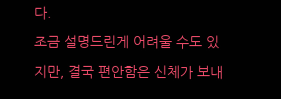다.
조금 설명드린게 어려울 수도 있지만, 결국 편안함은 신체가 보내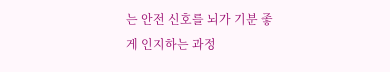는 안전 신호를 뇌가 기분 좋게 인지하는 과정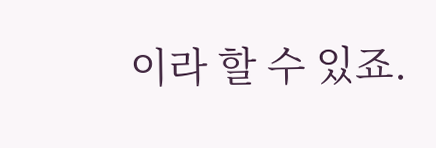이라 할 수 있죠.